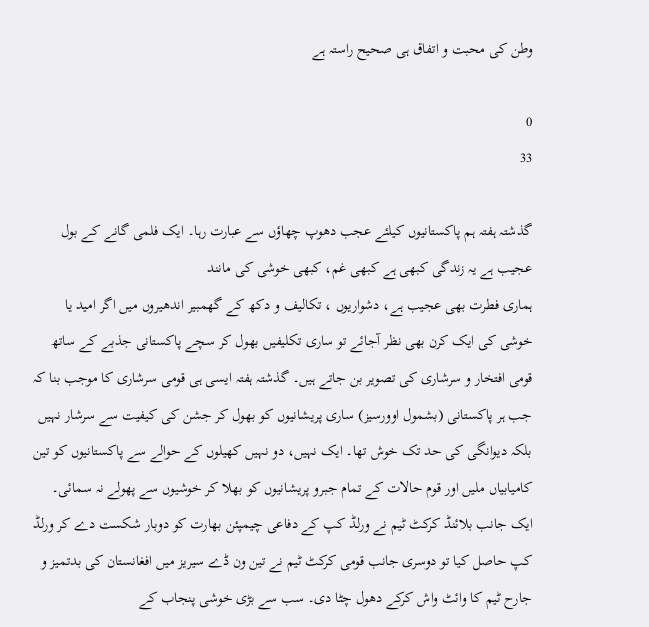وطن کی محبت و اتفاق ہی صحیح راستہ ہے

0
33

گذشتہ ہفتہ ہم پاکستانیوں کیلئے عجب دھوپ چھاؤں سے عبارت رہا۔ ایک فلمی گانے کے بول
عجیب ہے یہ زندگی کبھی ہے کبھی غم، کبھی خوشی کی مانند
ہماری فطرت بھی عجیب ہے، دشواریوں ، تکالیف و دکھ کے گھمبیر اندھیروں میں اگر امید یا خوشی کی ایک کرن بھی نظر آجائے تو ساری تکلیفیں بھول کر سچے پاکستانی جذبے کے ساتھ قومی افتخار و سرشاری کی تصویر بن جاتے ہیں۔ گذشتہ ہفتہ ایسی ہی قومی سرشاری کا موجب بنا کہ جب ہر پاکستانی (بشمول اوورسیز) ساری پریشانیوں کو بھول کر جشن کی کیفیت سے سرشار نہیں بلکہ دیوانگی کی حد تک خوش تھا۔ ایک نہیں، دو نہیں کھیلوں کے حوالے سے پاکستانیوں کو تین کامیابیاں ملیں اور قوم حالات کے تمام جبرو پریشانیوں کو بھلا کر خوشیوں سے پھولے نہ سمائی۔ ایک جانب بلائنڈ کرکٹ ٹیم نے ورلڈ کپ کے دفاعی چیمپئن بھارت کو دوبار شکست دے کر ورلڈ کپ حاصل کیا تو دوسری جانب قومی کرکٹ ٹیم نے تین ون ڈے سیریز میں افغانستان کی بدتمیز و جارح ٹیم کا وائٹ واش کرکے دھول چٹا دی۔ سب سے بڑی خوشی پنجاب کے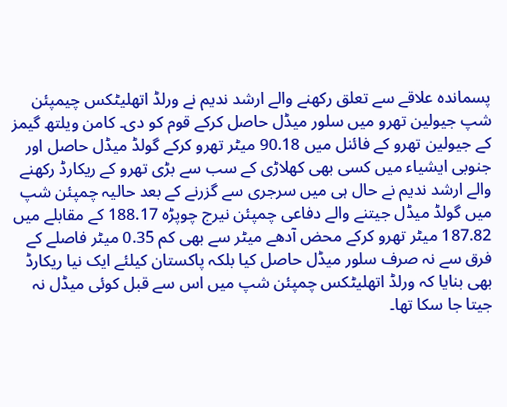پسماندہ علاقے سے تعلق رکھنے والے ارشد ندیم نے ورلڈ اتھلیٹکس چیمپئن شپ جیولین تھرو میں سلور میڈل حاصل کرکے قوم کو دی۔ کامن ویلتھ گیمز کے جیولین تھرو کے فائنل میں 90.18 میٹر تھرو کرکے گولڈ میڈل حاصل اور جنوبی ایشیاء میں کسی بھی کھلاڑی کے سب سے بڑی تھرو کے ریکارڈ رکھنے والے ارشد ندیم نے حال ہی میں سرجری سے گزرنے کے بعد حالیہ چمپئن شپ میں گولڈ میڈل جیتنے والے دفاعی چمپئن نیرج چوپڑہ 188.17 کے مقابلے میں 187.82 میٹر تھرو کرکے محض آدھے میٹر سے بھی کم 0.35 میٹر فاصلے کے فرق سے نہ صرف سلور میڈل حاصل کیا بلکہ پاکستان کیلئے ایک نیا ریکارڈ بھی بنایا کہ ورلڈ اتھلیٹکس چمپئن شپ میں اس سے قبل کوئی میڈل نہ جیتا جا سکا تھا۔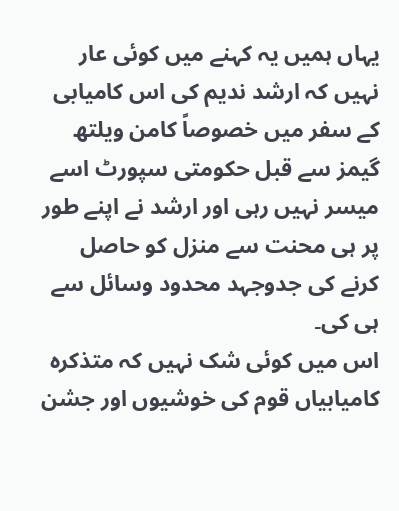یہاں ہمیں یہ کہنے میں کوئی عار نہیں کہ ارشد ندیم کی اس کامیابی کے سفر میں خصوصاً کامن ویلتھ گیمز سے قبل حکومتی سپورٹ اسے میسر نہیں رہی اور ارشد نے اپنے طور پر ہی محنت سے منزل کو حاصل کرنے کی جدوجہد محدود وسائل سے ہی کی۔
اس میں کوئی شک نہیں کہ متذکرہ کامیابیاں قوم کی خوشیوں اور جشن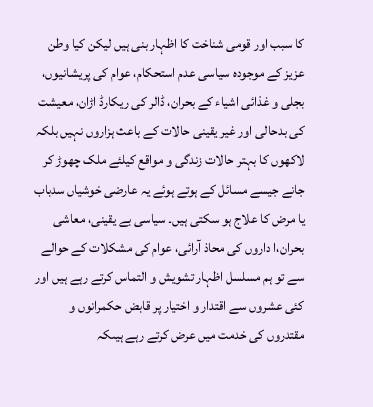کا سبب اور قومی شناخت کا اظہار بنی ہیں لیکن کیا وطن عزیز کے موجودہ سیاسی عدم استحکام، عوام کی پریشانیوں، بجلی و غذائی اشیاء کے بحران، ڈالر کی ریکارڈ اڑان، معیشت کی بدحالی اور غیر یقینی حالات کے باعث ہزاروں نہیں بلکہ لاکھوں کا بہتر حالات زندگی و مواقع کیلئے ملک چھوڑ کر جانے جیسے مسائل کے ہوتے ہوئے یہ عارضی خوشیاں سدباب یا مرض کا علاج ہو سکتی ہیں۔ سیاسی بے یقینی، معاشی بحران،ا داروں کی محاذ آرائی، عوام کی مشکلات کے حوالے سے تو ہم مسلسل اظہار تشویش و التماس کرتے رہے ہیں اور کئی عشروں سے اقتدار و اختیار پر قابض حکمرانوں و مقتدروں کی خدمت میں عرض کرتے رہے ہیںکہ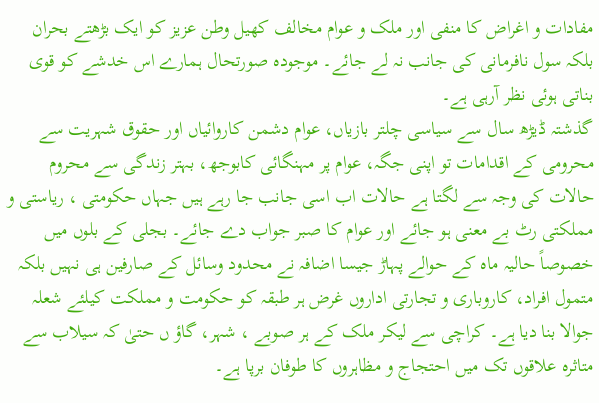مفادات و اغراض کا منفی اور ملک و عوام مخالف کھیل وطن عزیز کو ایک بڑھتے بحران بلکہ سول نافرمانی کی جانب نہ لے جائے۔ موجودہ صورتحال ہمارے اس خدشے کو قوی بناتی ہوئی نظر آرہی ہے۔
گذشتہ ڈیڑھ سال سے سیاسی چلتر بازیاں، عوام دشمن کاروائیاں اور حقوق شہریت سے محرومی کے اقدامات تو اپنی جگہ، عوام پر مہنگائی کابوجھ، بہتر زندگی سے محروم حالات کی وجہ سے لگتا ہے حالات اب اسی جانب جا رہے ہیں جہاں حکومتی ، ریاستی و مملکتی رٹ بے معنی ہو جائے اور عوام کا صبر جواب دے جائے۔ بجلی کے بلوں میں خصوصاً حالیہ ماہ کے حوالے پہاڑ جیسا اضافہ نے محدود وسائل کے صارفین ہی نہیں بلکہ متمول افراد، کاروباری و تجارتی اداروں غرض ہر طبقہ کو حکومت و مملکت کیلئے شعلہ جوالا بنا دیا ہے۔ کراچی سے لیکر ملک کے ہر صوبے ، شہر، گاؤ ں حتیٰ کہ سیلاب سے متاثرہ علاقوں تک میں احتجاج و مظاہروں کا طوفان برپا ہے۔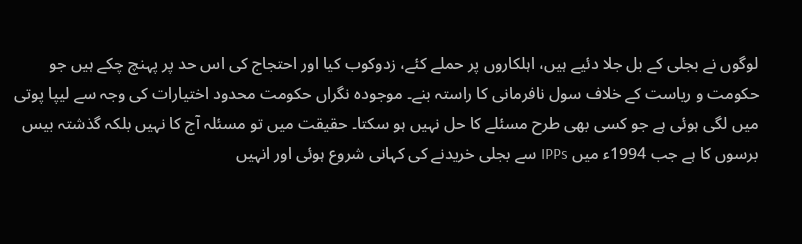لوگوں نے بجلی کے بل جلا دئیے ہیں، اہلکاروں پر حملے کئے، زدوکوب کیا اور احتجاج کی اس حد پر پہنچ چکے ہیں جو حکومت و ریاست کے خلاف سول نافرمانی کا راستہ بنے۔ موجودہ نگراں حکومت محدود اختیارات کی وجہ سے لیپا پوتی میں لگی ہوئی ہے جو کسی بھی طرح مسئلے کا حل نہیں ہو سکتا۔ حقیقت میں تو مسئلہ آج کا نہیں بلکہ گذشتہ بیس برسوں کا ہے جب 1994ء میں IPPs سے بجلی خریدنے کی کہانی شروع ہوئی اور انہیں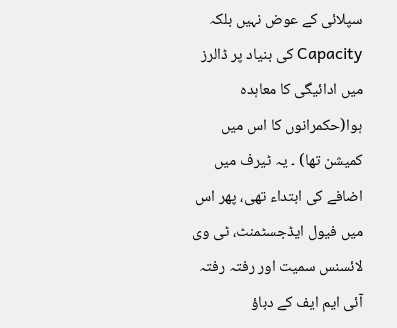سپلائی کے عوض نہیں بلکہ Capacity کی بنیاد پر ڈالرز میں ادائیگی کا معاہدہ ہوا(حکمرانوں کا اس میں کمیشن تھا) ۔ یہ ٹیرف میں اضافے کی ابتداء تھی، پھر اس میں فیول ایڈجسٹمنٹ، ٹی وی لائسنس سمیت اور رفتہ رفتہ آئی ایم ایف کے دباؤ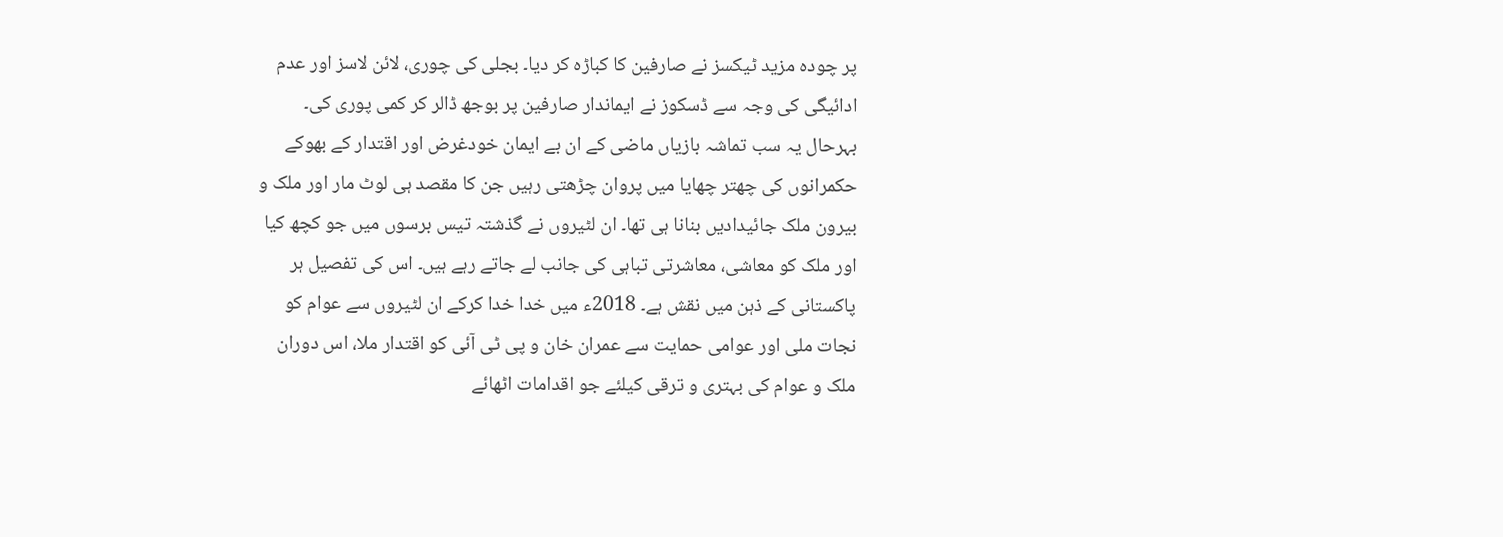پر چودہ مزید ٹیکسز نے صارفین کا کباڑہ کر دیا۔ بجلی کی چوری، لائن لاسز اور عدم ادائیگی کی وجہ سے ڈسکوز نے ایماندار صارفین پر بوجھ ڈالر کر کمی پوری کی۔
بہرحال یہ سب تماشہ بازیاں ماضی کے ان بے ایمان خودغرض اور اقتدار کے بھوکے حکمرانوں کی چھتر چھایا میں پروان چڑھتی رہیں جن کا مقصد ہی لوٹ مار اور ملک و بیرون ملک جائیدادیں بنانا ہی تھا۔ ان لٹیروں نے گذشتہ تیس برسوں میں جو کچھ کیا اور ملک کو معاشی، معاشرتی تباہی کی جانب لے جاتے رہے ہیں۔ اس کی تفصیل ہر پاکستانی کے ذہن میں نقش ہے۔ 2018ء میں خدا خدا کرکے ان لٹیروں سے عوام کو نجات ملی اور عوامی حمایت سے عمران خان و پی ٹی آئی کو اقتدار ملا، اس دوران ملک و عوام کی بہتری و ترقی کیلئے جو اقدامات اٹھائے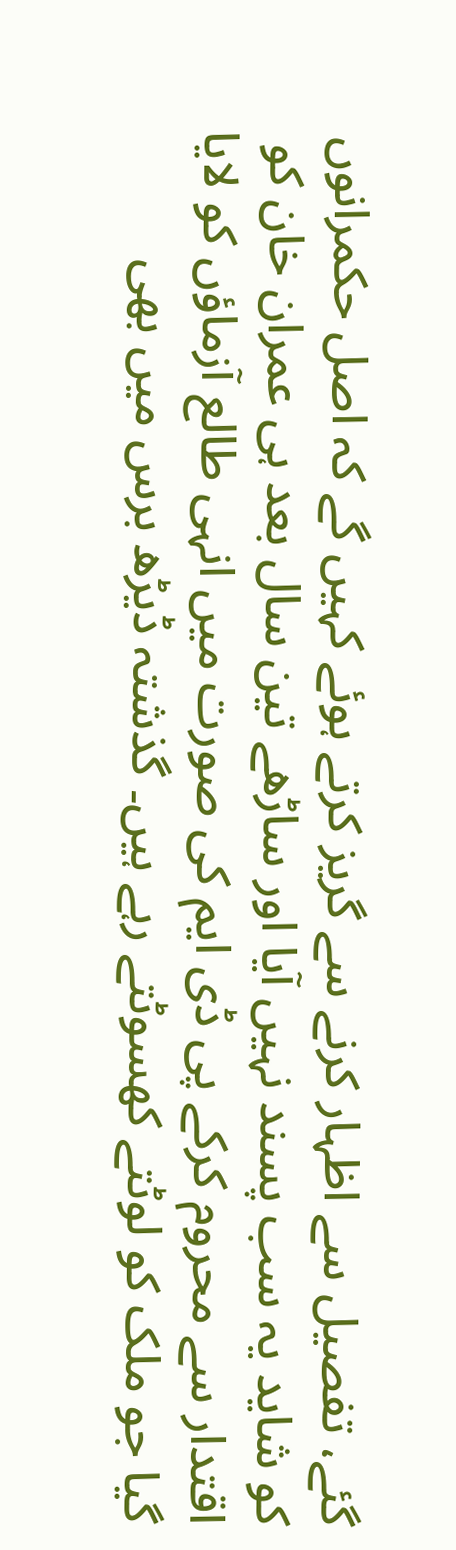گئے، تفصیل سے اظہار کرنے سے گریز کرتے ہوئے کہیں گے کہ اصل حکمرانوں کو شاید یہ سب پسند نہیں آیا اور ساڑھے تین سال بعد ہی عمران خان کو اقتدار سے محروم کرکے پی ڈی ایم کی صورت میں انہی طالع آزماؤں کو لایا گیا جو ملک کو لوٹتے کھسوٹتے رہے ہیں۔ گذشتہ ڈیڑھ برس میں بھی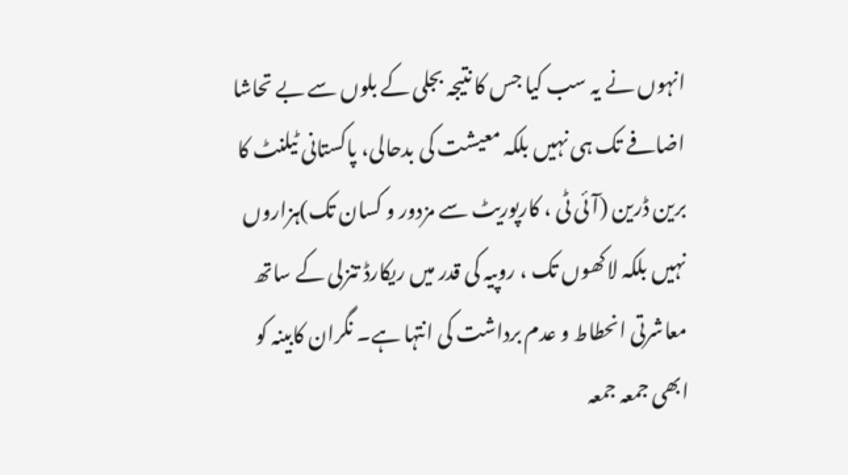انہوں نے یہ سب کیا جس کا نتیجہ بجلی کے بلوں سے بے تحاشا اضافے تک ہی نہیں بلکہ معیشت کی بدحالی، پاکستانی ٹیلنٹ کا برین ڈرین (آئی ٹی ، کارپوریٹ سے مزدور و کسان تک)ہزاروں نہیں بلکہ لاکھوں تک ، روپیہ کی قدر میں ریکارڈ تنزلی کے ساتھ معاشرتی انحطاط و عدم برداشت کی انتہا ہے۔ نگران کابینہ کو ابھی جمعہ جمعہ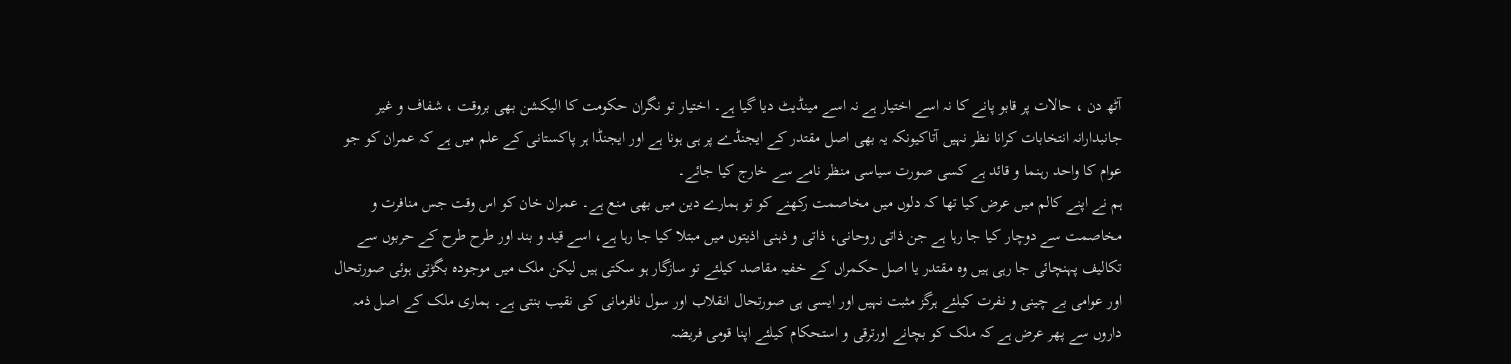آٹھ دن ، حالات پر قابو پانے کا نہ اسے اختیار ہے نہ اسے مینڈیٹ دیا گیا ہے۔ اختیار تو نگران حکومت کا الیکشن بھی بروقت ، شفاف و غیر جانبدارانہ انتخابات کرانا نظر نہیں آتاکیونکہ یہ بھی اصل مقتدر کے ایجنڈے پر ہی ہونا ہے اور ایجنڈا ہر پاکستانی کے علم میں ہے کہ عمران کو جو عوام کا واحد رہنما و قائد ہے کسی صورت سیاسی منظر نامے سے خارج کیا جائے۔
ہم نے اپنے کالم میں عرض کیا تھا کہ دلوں میں مخاصمت رکھنے کو تو ہمارے دین میں بھی منع ہے۔ عمران خان کو اس وقت جس منافرت و مخاصمت سے دوچار کیا جا رہا ہے جن ذاتی روحانی، ذاتی و ذہنی اذیتوں میں مبتلا کیا جا رہا ہے، اسے قید و بند اور طرح طرح کے حربوں سے تکالیف پہنچائی جا رہی ہیں وہ مقتدر یا اصل حکمراں کے خفیہ مقاصد کیلئے تو سازگار ہو سکتی ہیں لیکن ملک میں موجودہ بگڑتی ہوئی صورتحال اور عوامی بے چینی و نفرت کیلئے ہرگز مثبت نہیں اور ایسی ہی صورتحال انقلاب اور سول نافرمانی کی نقیب بنتی ہے۔ ہماری ملک کے اصل ذمہ داروں سے پھر عرض ہے کہ ملک کو بچانے اورترقی و استحکام کیلئے اپنا قومی فریضہ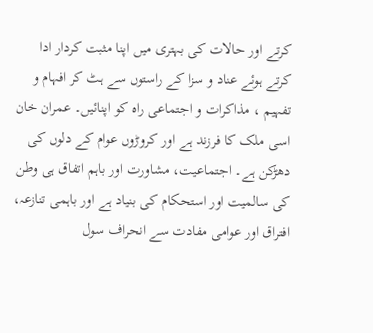کرتے اور حالات کی بہتری میں اپنا مثبت کردار ادا کرتے ہوئے عناد و سزا کے راستوں سے ہٹ کر افہام و تفہیم ، مذاکرات و اجتماعی راہ کو اپنائیں۔ عمران خان اسی ملک کا فرزند ہے اور کروڑوں عوام کے دلوں کی دھڑکن ہے۔ اجتماعیت، مشاورت اور باہم اتفاق ہی وطن کی سالمیت اور استحکام کی بنیاد ہے اور باہمی تنازعہ، افتراق اور عوامی مفادت سے انحراف سول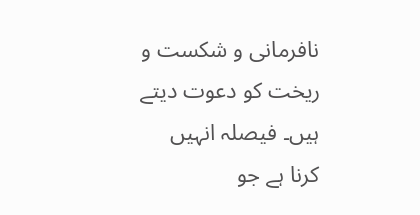نافرمانی و شکست و ریخت کو دعوت دیتے ہیں۔ فیصلہ انہیں کرنا ہے جو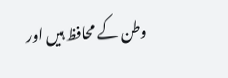وطن کے محافظ ہیں اور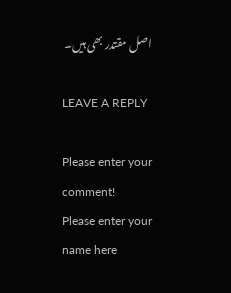اصل مقتدر بھی ہیں۔

LEAVE A REPLY

Please enter your comment!
Please enter your name here